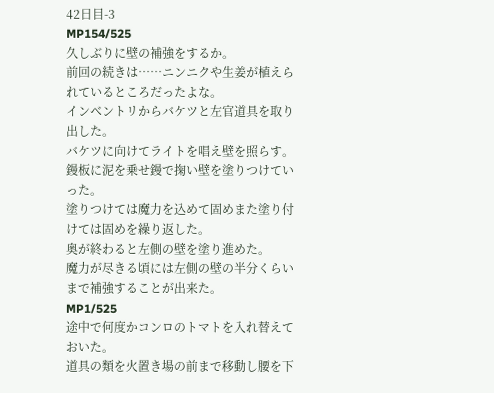42日目-3
MP154/525
久しぶりに壁の補強をするか。
前回の続きは……ニンニクや生姜が植えられているところだったよな。
インベントリからバケツと左官道具を取り出した。
バケツに向けてライトを唱え壁を照らす。
鏝板に泥を乗せ鏝で掬い壁を塗りつけていった。
塗りつけては魔力を込めて固めまた塗り付けては固めを繰り返した。
奥が終わると左側の壁を塗り進めた。
魔力が尽きる頃には左側の壁の半分くらいまで補強することが出来た。
MP1/525
途中で何度かコンロのトマトを入れ替えておいた。
道具の類を火置き場の前まで移動し腰を下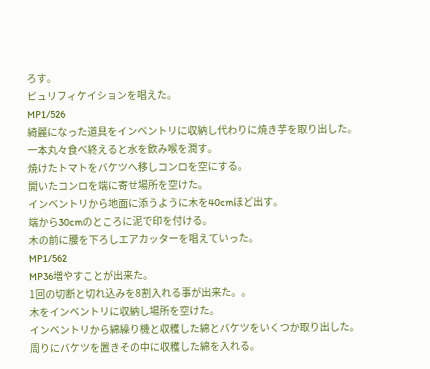ろす。
ピュリフィケイションを唱えた。
MP1/526
綺麗になった道具をインベントリに収納し代わりに焼き芋を取り出した。
一本丸々食べ終えると水を飲み喉を潤す。
焼けたトマトをバケツへ移しコンロを空にする。
開いたコンロを端に寄せ場所を空けた。
インベントリから地面に添うように木を40cmほど出す。
端から30cmのところに泥で印を付ける。
木の前に腰を下ろしエアカッターを唱えていった。
MP1/562
MP36増やすことが出来た。
1回の切断と切れ込みを8割入れる事が出来た。。
木をインベントリに収納し場所を空けた。
インベントリから綿繰り機と収穫した綿とバケツをいくつか取り出した。
周りにバケツを置きその中に収穫した綿を入れる。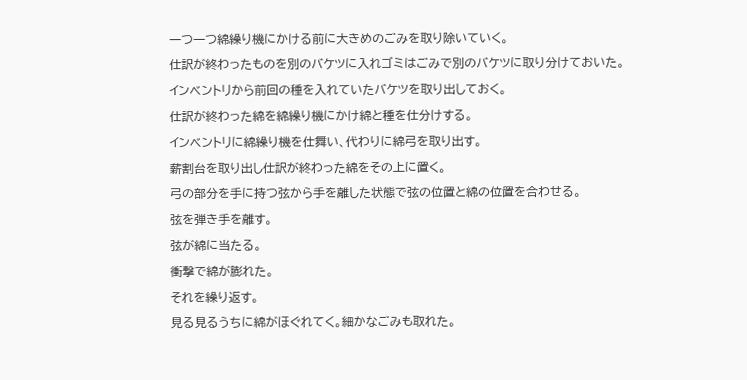一つ一つ綿繰り機にかける前に大きめのごみを取り除いていく。
仕訳が終わったものを別のバケツに入れゴミはごみで別のバケツに取り分けておいた。
インベントリから前回の種を入れていたバケツを取り出しておく。
仕訳が終わった綿を綿繰り機にかけ綿と種を仕分けする。
インベントリに綿繰り機を仕舞い、代わりに綿弓を取り出す。
薪割台を取り出し仕訳が終わった綿をその上に置く。
弓の部分を手に持つ弦から手を離した状態で弦の位置と綿の位置を合わせる。
弦を弾き手を離す。
弦が綿に当たる。
衝撃で綿が膨れた。
それを繰り返す。
見る見るうちに綿がほぐれてく。細かなごみも取れた。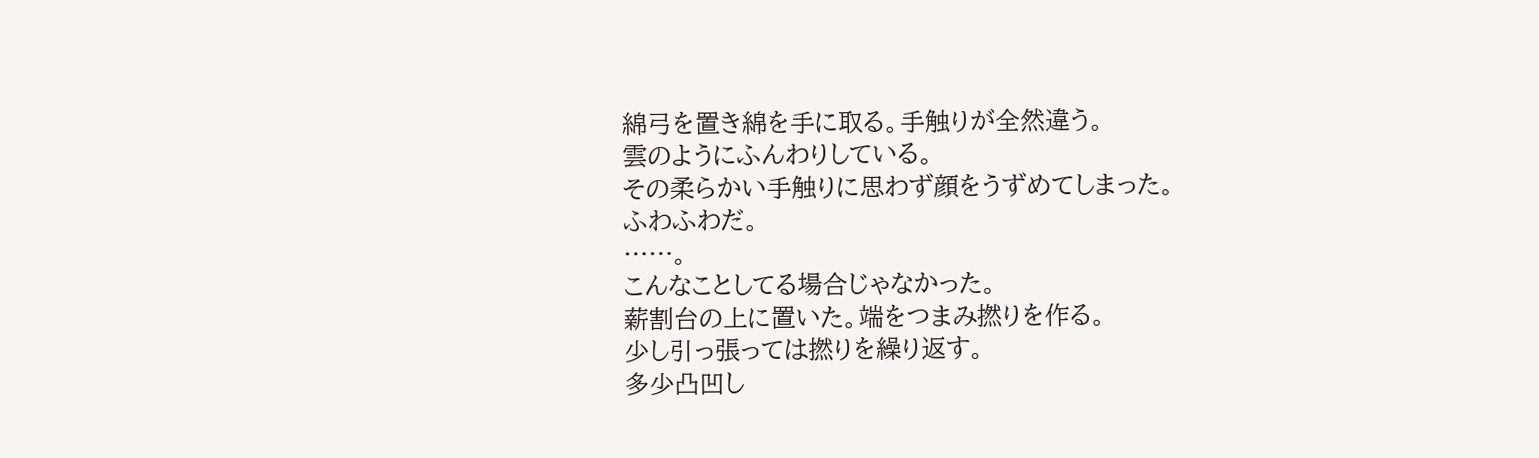綿弓を置き綿を手に取る。手触りが全然違う。
雲のようにふんわりしている。
その柔らかい手触りに思わず顔をうずめてしまった。
ふわふわだ。
……。
こんなことしてる場合じゃなかった。
薪割台の上に置いた。端をつまみ撚りを作る。
少し引っ張っては撚りを繰り返す。
多少凸凹し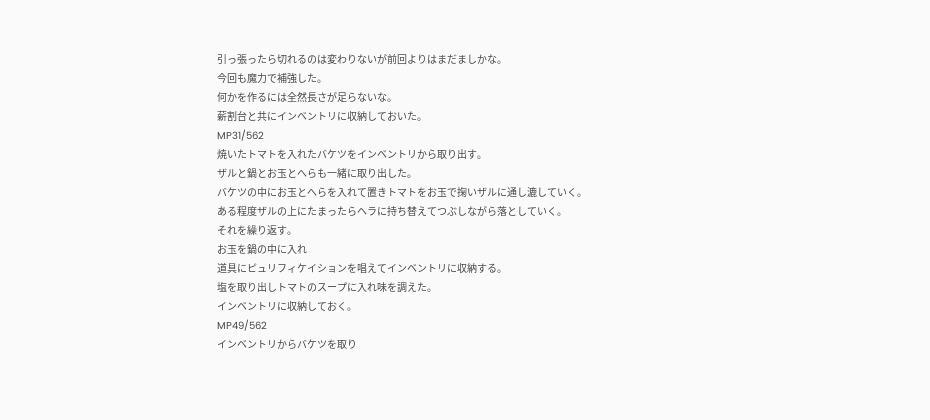引っ張ったら切れるのは変わりないが前回よりはまだましかな。
今回も魔力で補強した。
何かを作るには全然長さが足らないな。
薪割台と共にインベントリに収納しておいた。
MP31/562
焼いたトマトを入れたバケツをインベントリから取り出す。
ザルと鍋とお玉とへらも一緒に取り出した。
バケツの中にお玉とへらを入れて置きトマトをお玉で掬いザルに通し漉していく。
ある程度ザルの上にたまったらヘラに持ち替えてつぶしながら落としていく。
それを繰り返す。
お玉を鍋の中に入れ
道具にピュリフィケイションを唱えてインベントリに収納する。
塩を取り出しトマトのスープに入れ味を調えた。
インベントリに収納しておく。
MP49/562
インベントリからバケツを取り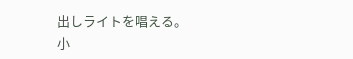出しライトを唱える。
小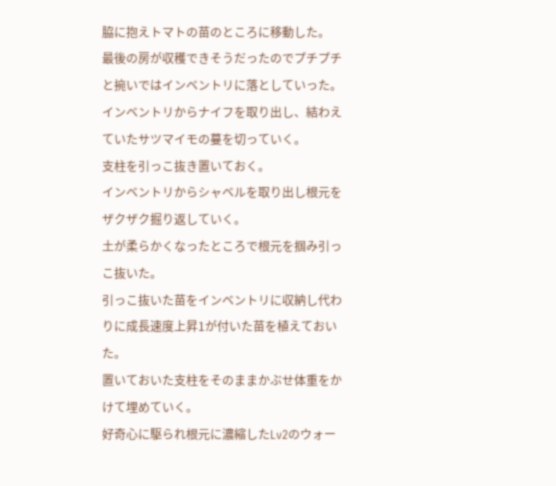脇に抱えトマトの苗のところに移動した。
最後の房が収穫できそうだったのでプチプチと捥いではインベントリに落としていった。
インベントリからナイフを取り出し、結わえていたサツマイモの蔓を切っていく。
支柱を引っこ抜き置いておく。
インベントリからシャベルを取り出し根元をザクザク掘り返していく。
土が柔らかくなったところで根元を掴み引っこ抜いた。
引っこ抜いた苗をインベントリに収納し代わりに成長速度上昇1が付いた苗を植えておいた。
置いておいた支柱をそのままかぶせ体重をかけて埋めていく。
好奇心に駆られ根元に濃縮したLv2のウォー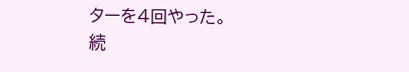ターを4回やった。
続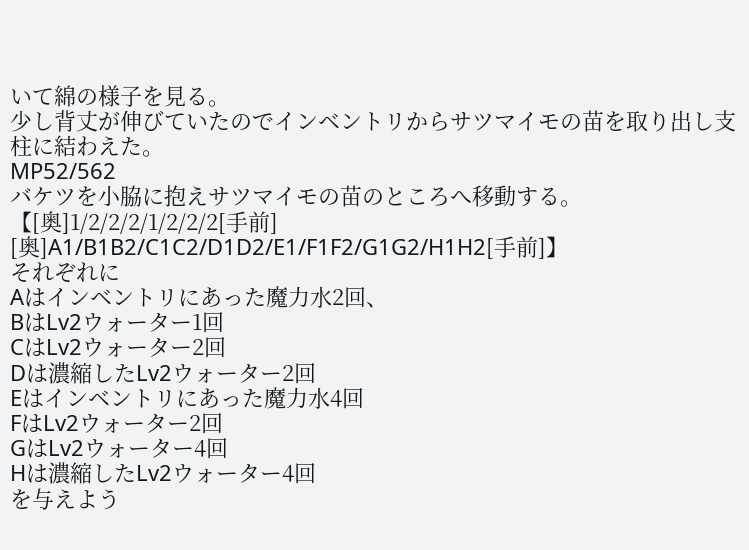いて綿の様子を見る。
少し背丈が伸びていたのでインベントリからサツマイモの苗を取り出し支柱に結わえた。
MP52/562
バケツを小脇に抱えサツマイモの苗のところへ移動する。
【[奥]1/2/2/2/1/2/2/2[手前]
[奥]A1/B1B2/C1C2/D1D2/E1/F1F2/G1G2/H1H2[手前]】
それぞれに
Aはインベントリにあった魔力水2回、
BはLv2ウォーター1回
CはLv2ウォーター2回
Dは濃縮したLv2ウォーター2回
Eはインベントリにあった魔力水4回
FはLv2ウォーター2回
GはLv2ウォーター4回
Hは濃縮したLv2ウォーター4回
を与えよう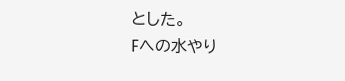とした。
Fへの水やり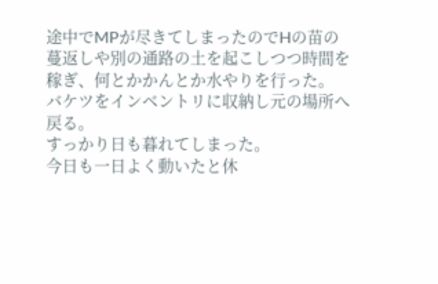途中でMPが尽きてしまったのでHの苗の蔓返しや別の通路の土を起こしつつ時間を稼ぎ、何とかかんとか水やりを行った。
バケツをインベントリに収納し元の場所へ戻る。
すっかり日も暮れてしまった。
今日も一日よく動いたと休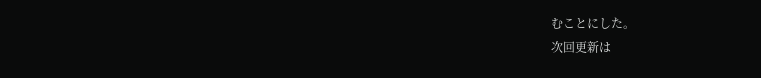むことにした。
次回更新は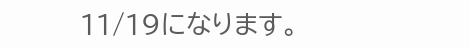11/19になります。